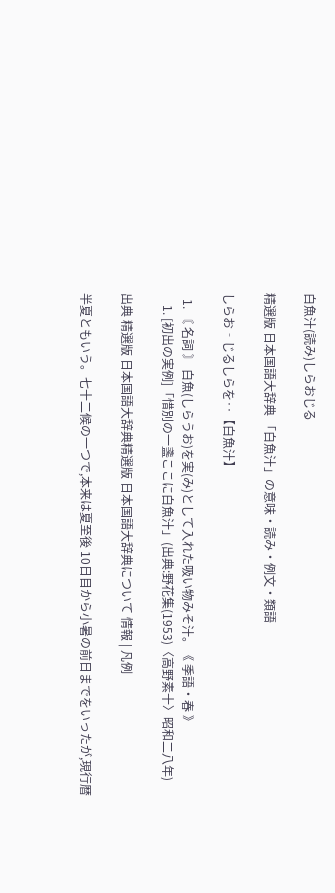白魚汁(読み)しらおじる

精選版 日本国語大辞典 「白魚汁」の意味・読み・例文・類語

しらお‐じるしらを‥【白魚汁】

  1. 〘 名詞 〙 白魚(しらうお)を実(み)として入れた吸い物みそ汁。《 季語・春 》
    1. [初出の実例]「惜別の一盞ここに白魚汁」(出典:野花集(1953)〈高野素十〉昭和二八年)

出典 精選版 日本国語大辞典精選版 日本国語大辞典について 情報 | 凡例

半夏ともいう。七十二候の一つで,本来は夏至後 10日目から小暑の前日までをいったが,現行暦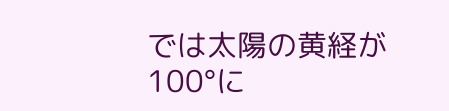では太陽の黄経が 100°に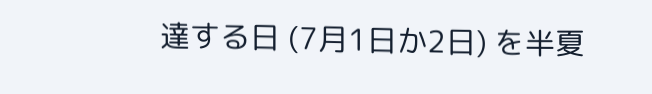達する日 (7月1日か2日) を半夏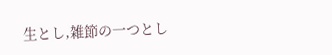生とし,雑節の一つとし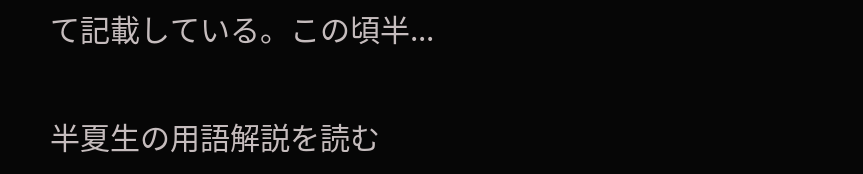て記載している。この頃半...

半夏生の用語解説を読む